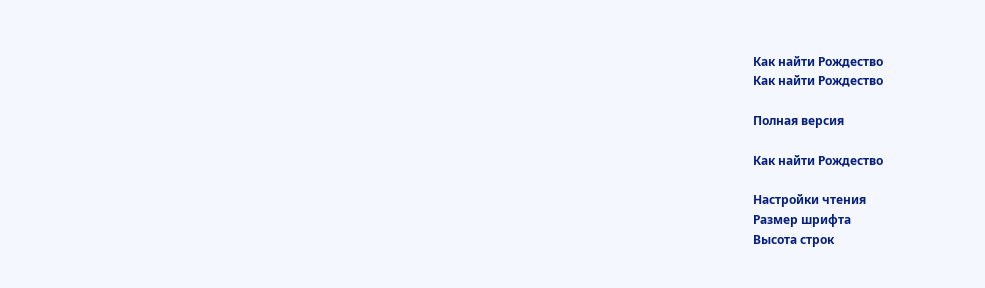Как найти Рождество
Как найти Рождество

Полная версия

Как найти Рождество

Настройки чтения
Размер шрифта
Высота строк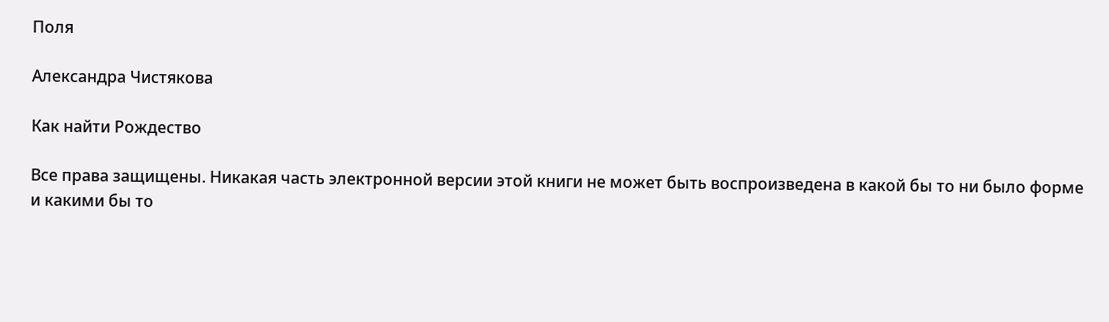Поля

Александра Чистякова

Как найти Рождество

Все права защищены. Никакая часть электронной версии этой книги не может быть воспроизведена в какой бы то ни было форме и какими бы то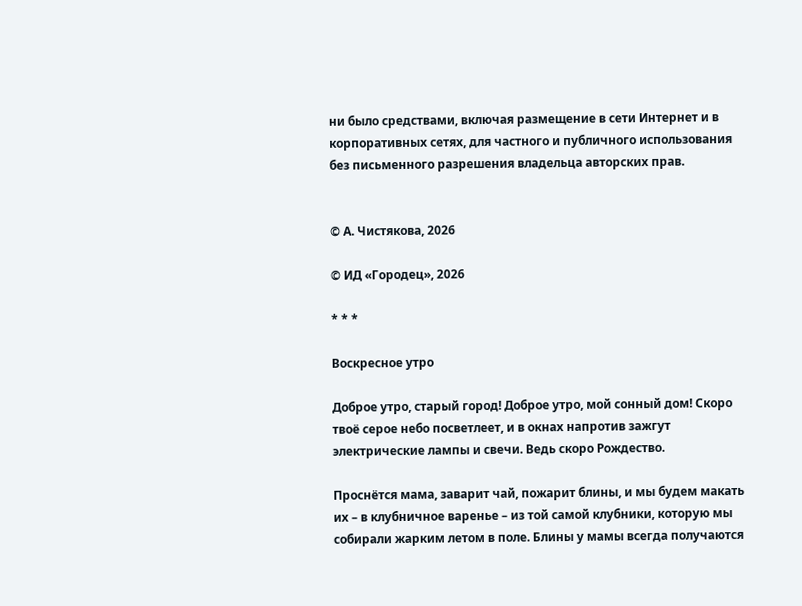ни было средствами, включая размещение в сети Интернет и в корпоративных сетях, для частного и публичного использования без письменного разрешения владельца авторских прав.


© А. Чистякова, 2026

© ИД «Городец», 2026

* * *

Воскресное утро

Доброе утро, старый город! Доброе утро, мой сонный дом! Скоро твоё серое небо посветлеет, и в окнах напротив зажгут электрические лампы и свечи. Ведь скоро Рождество.

Проснётся мама, заварит чай, пожарит блины, и мы будем макать их – в клубничное варенье – из той самой клубники, которую мы собирали жарким летом в поле. Блины у мамы всегда получаются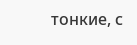тонкие, с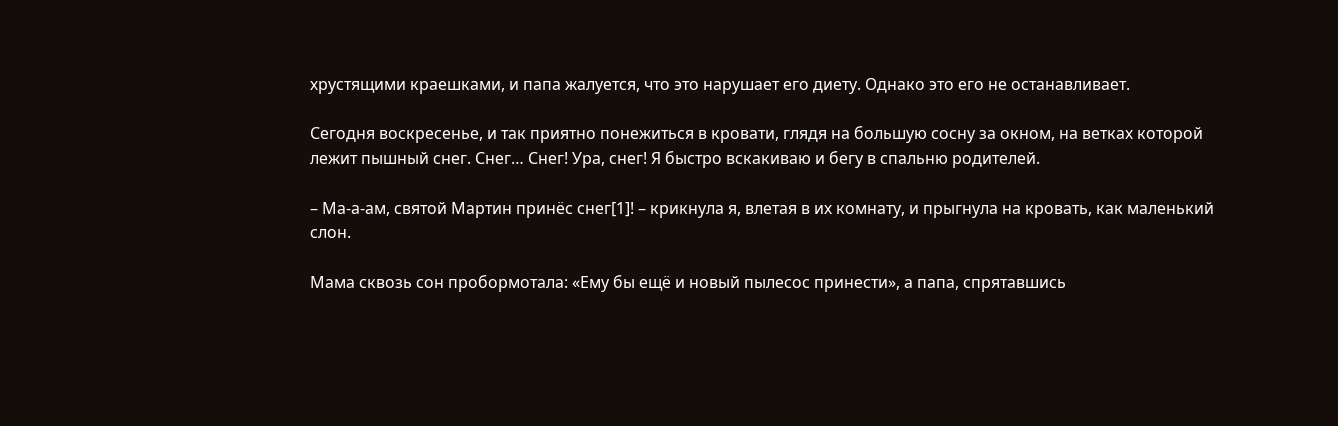хрустящими краешками, и папа жалуется, что это нарушает его диету. Однако это его не останавливает.

Сегодня воскресенье, и так приятно понежиться в кровати, глядя на большую сосну за окном, на ветках которой лежит пышный снег. Снег… Снег! Ура, снег! Я быстро вскакиваю и бегу в спальню родителей.

– Ма-а-ам, святой Мартин принёс снег[1]! – крикнула я, влетая в их комнату, и прыгнула на кровать, как маленький слон.

Мама сквозь сон пробормотала: «Ему бы ещё и новый пылесос принести», а папа, спрятавшись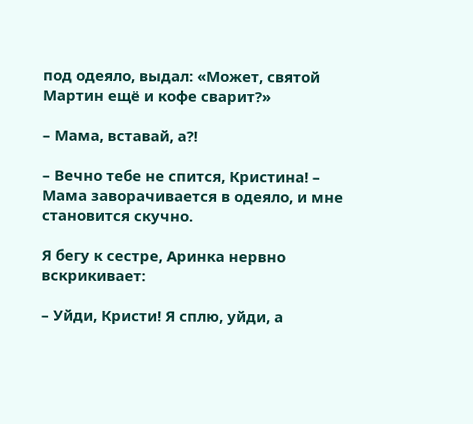под одеяло, выдал: «Может, святой Мартин ещё и кофе сварит?»

– Мама, вставай, а?!

– Вечно тебе не спится, Кристина! – Мама заворачивается в одеяло, и мне становится скучно.

Я бегу к сестре, Аринка нервно вскрикивает:

– Уйди, Кристи! Я сплю, уйди, а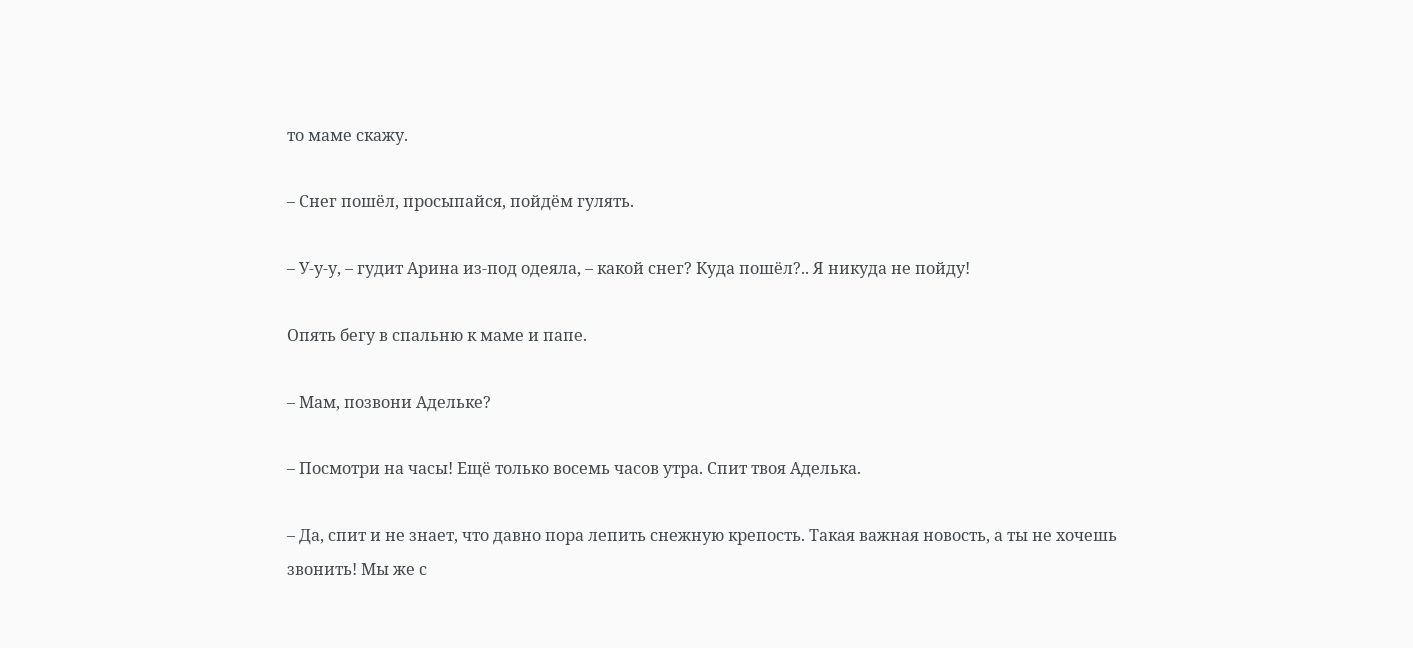то маме скажу.

– Снег пошёл, просыпайся, пойдём гулять.

– У-у-у, – гудит Арина из-под одеяла, – какой снег? Куда пошёл?.. Я никуда не пойду!

Опять бегу в спальню к маме и папе.

– Мам, позвони Адельке?

– Посмотри на часы! Ещё только восемь часов утра. Спит твоя Аделька.

– Да, спит и не знает, что давно пора лепить снежную крепость. Такая важная новость, а ты не хочешь звонить! Мы же с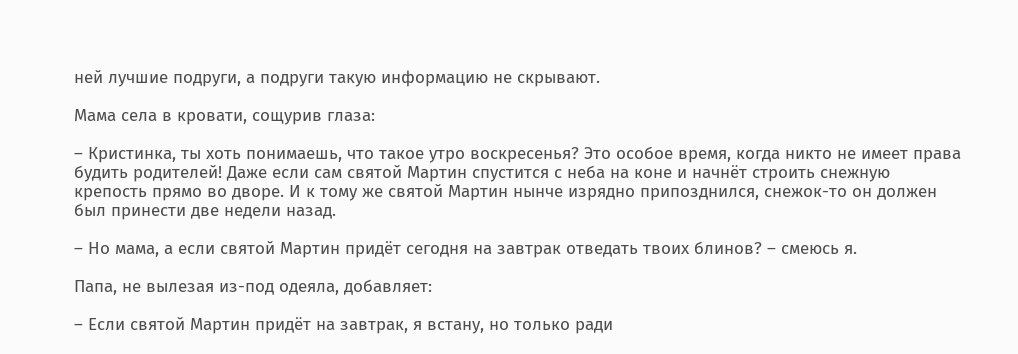ней лучшие подруги, а подруги такую информацию не скрывают.

Мама села в кровати, сощурив глаза:

– Кристинка, ты хоть понимаешь, что такое утро воскресенья? Это особое время, когда никто не имеет права будить родителей! Даже если сам святой Мартин спустится с неба на коне и начнёт строить снежную крепость прямо во дворе. И к тому же святой Мартин нынче изрядно припозднился, снежок-то он должен был принести две недели назад.

– Но мама, а если святой Мартин придёт сегодня на завтрак отведать твоих блинов? – смеюсь я.

Папа, не вылезая из-под одеяла, добавляет:

– Если святой Мартин придёт на завтрак, я встану, но только ради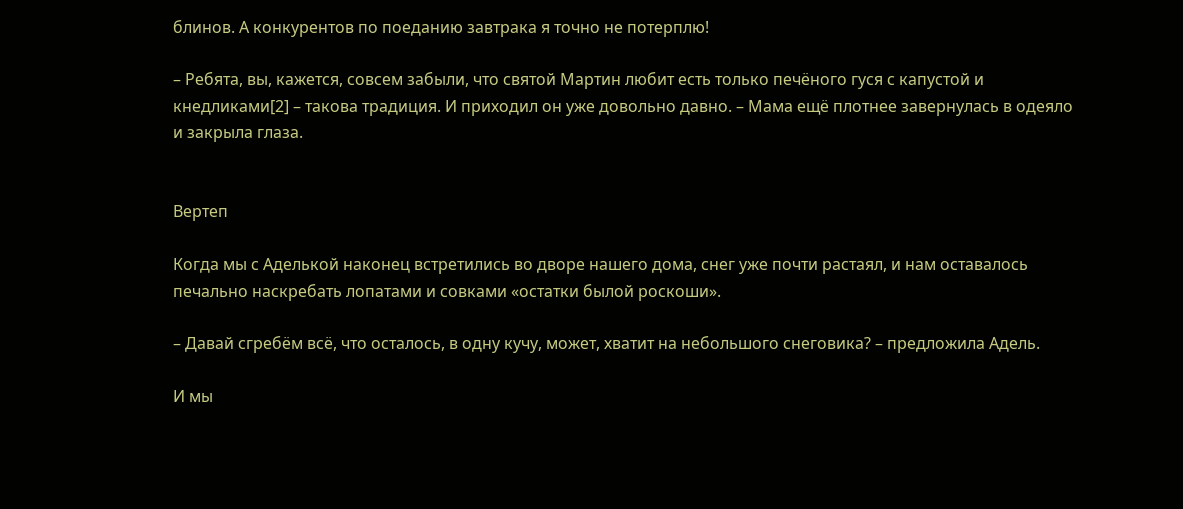блинов. А конкурентов по поеданию завтрака я точно не потерплю!

– Ребята, вы, кажется, совсем забыли, что святой Мартин любит есть только печёного гуся с капустой и кнедликами[2] – такова традиция. И приходил он уже довольно давно. – Мама ещё плотнее завернулась в одеяло и закрыла глаза.


Вертеп

Когда мы с Аделькой наконец встретились во дворе нашего дома, снег уже почти растаял, и нам оставалось печально наскребать лопатами и совками «остатки былой роскоши».

– Давай сгребём всё, что осталось, в одну кучу, может, хватит на небольшого снеговика? – предложила Адель.

И мы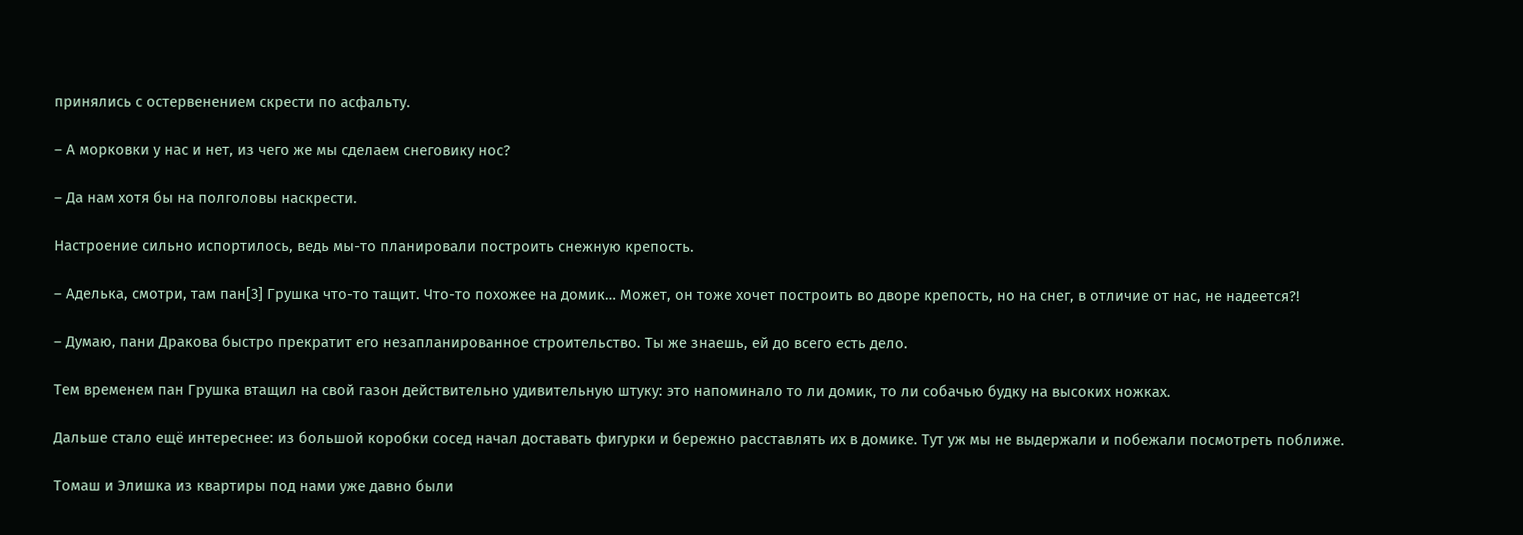принялись с остервенением скрести по асфальту.

– А морковки у нас и нет, из чего же мы сделаем снеговику нос?

– Да нам хотя бы на полголовы наскрести.

Настроение сильно испортилось, ведь мы-то планировали построить снежную крепость.

– Аделька, смотри, там пан[3] Грушка что-то тащит. Что-то похожее на домик… Может, он тоже хочет построить во дворе крепость, но на снег, в отличие от нас, не надеется?!

– Думаю, пани Дракова быстро прекратит его незапланированное строительство. Ты же знаешь, ей до всего есть дело.

Тем временем пан Грушка втащил на свой газон действительно удивительную штуку: это напоминало то ли домик, то ли собачью будку на высоких ножках.

Дальше стало ещё интереснее: из большой коробки сосед начал доставать фигурки и бережно расставлять их в домике. Тут уж мы не выдержали и побежали посмотреть поближе.

Томаш и Элишка из квартиры под нами уже давно были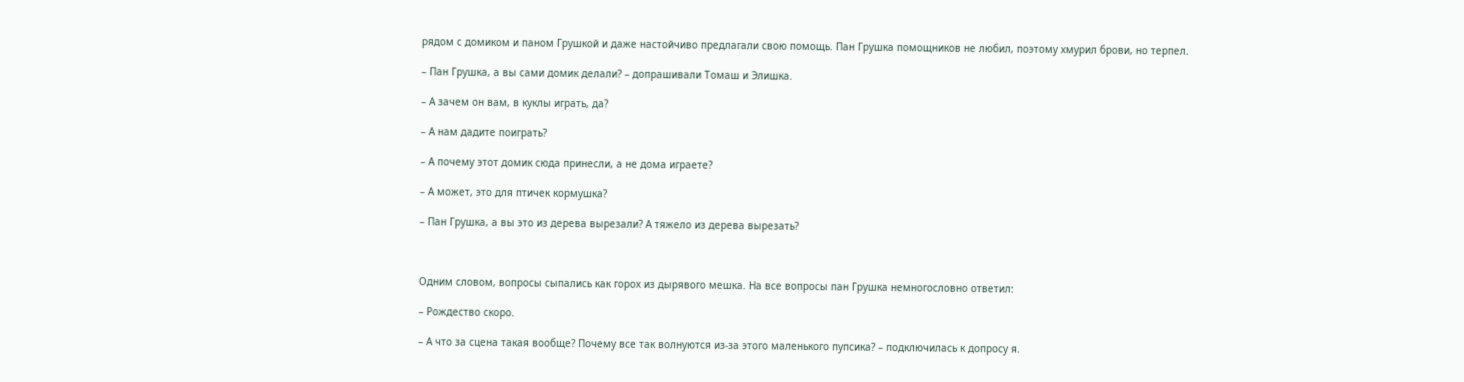рядом с домиком и паном Грушкой и даже настойчиво предлагали свою помощь. Пан Грушка помощников не любил, поэтому хмурил брови, но терпел.

– Пан Грушка, а вы сами домик делали? – допрашивали Томаш и Элишка.

– А зачем он вам, в куклы играть, да?

– А нам дадите поиграть?

– А почему этот домик сюда принесли, а не дома играете?

– А может, это для птичек кормушка?

– Пан Грушка, а вы это из дерева вырезали? А тяжело из дерева вырезать?



Одним словом, вопросы сыпались как горох из дырявого мешка. На все вопросы пан Грушка немногословно ответил:

– Рождество скоро.

– А что за сцена такая вообще? Почему все так волнуются из-за этого маленького пупсика? – подключилась к допросу я.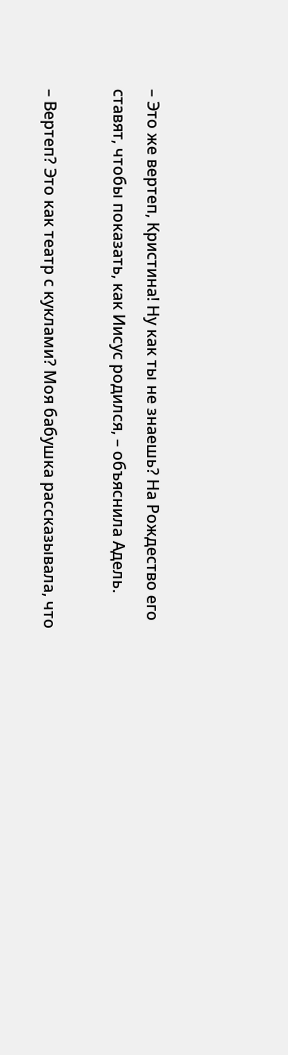– Это же вертеп, Кристина! Ну как ты не знаешь? На Рождество его ставят, чтобы показать, как Иисус родился, – объяснила Адель.

– Вертеп? Это как театр с куклами? Моя бабушка рассказывала, что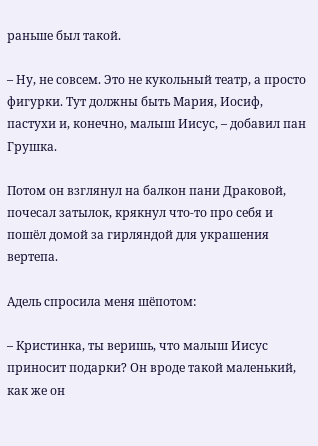раньше был такой.

– Ну, не совсем. Это не кукольный театр, а просто фигурки. Тут должны быть Мария, Иосиф, пастухи и, конечно, малыш Иисус, – добавил пан Грушка.

Потом он взглянул на балкон пани Драковой, почесал затылок, крякнул что-то про себя и пошёл домой за гирляндой для украшения вертепа.

Адель спросила меня шёпотом:

– Кристинка, ты веришь, что малыш Иисус приносит подарки? Он вроде такой маленький, как же он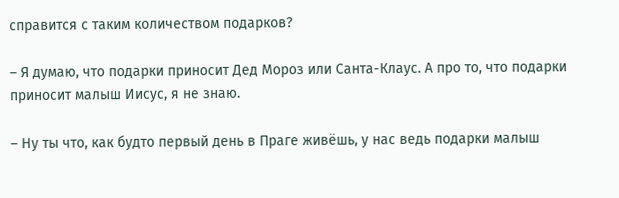справится с таким количеством подарков?

– Я думаю, что подарки приносит Дед Мороз или Санта-Клаус. А про то, что подарки приносит малыш Иисус, я не знаю.

– Ну ты что, как будто первый день в Праге живёшь, у нас ведь подарки малыш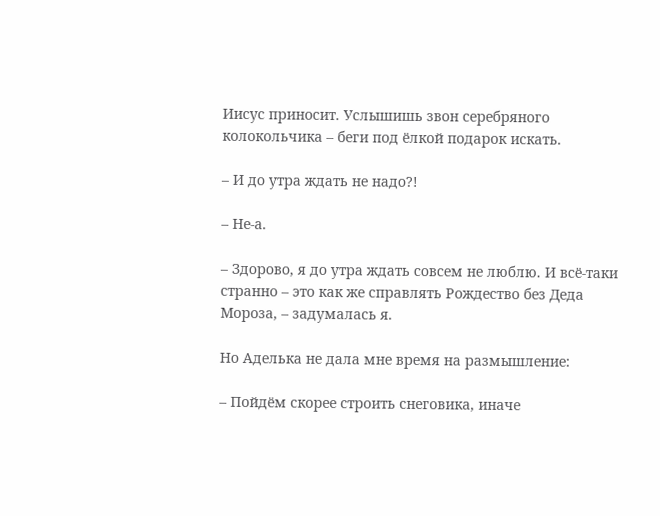Иисус приносит. Услышишь звон серебряного колокольчика – беги под ёлкой подарок искать.

– И до утра ждать не надо?!

– Не-а.

– Здорово, я до утра ждать совсем не люблю. И всё-таки странно – это как же справлять Рождество без Деда Мороза, – задумалась я.

Но Аделька не дала мне время на размышление:

– Пойдём скорее строить снеговика, иначе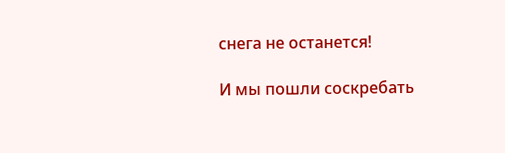снега не останется!

И мы пошли соскребать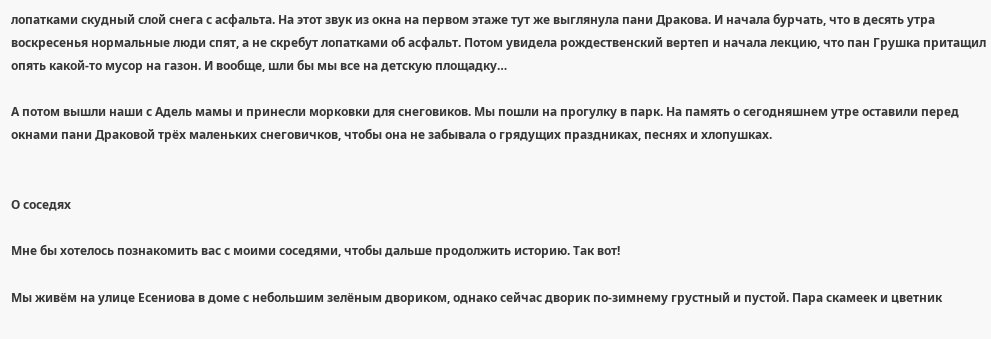лопатками скудный слой снега с асфальта. На этот звук из окна на первом этаже тут же выглянула пани Дракова. И начала бурчать, что в десять утра воскресенья нормальные люди спят, а не скребут лопатками об асфальт. Потом увидела рождественский вертеп и начала лекцию, что пан Грушка притащил опять какой-то мусор на газон. И вообще, шли бы мы все на детскую площадку…

А потом вышли наши с Адель мамы и принесли морковки для снеговиков. Мы пошли на прогулку в парк. На память о сегодняшнем утре оставили перед окнами пани Драковой трёх маленьких снеговичков, чтобы она не забывала о грядущих праздниках, песнях и хлопушках.


О соседях

Мне бы хотелось познакомить вас с моими соседями, чтобы дальше продолжить историю. Так вот!

Мы живём на улице Есениова в доме с небольшим зелёным двориком, однако сейчас дворик по-зимнему грустный и пустой. Пара скамеек и цветник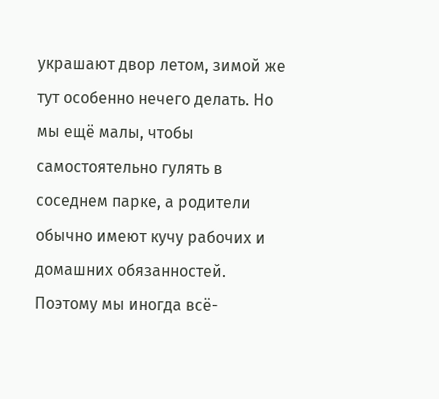украшают двор летом, зимой же тут особенно нечего делать. Но мы ещё малы, чтобы самостоятельно гулять в соседнем парке, а родители обычно имеют кучу рабочих и домашних обязанностей. Поэтому мы иногда всё-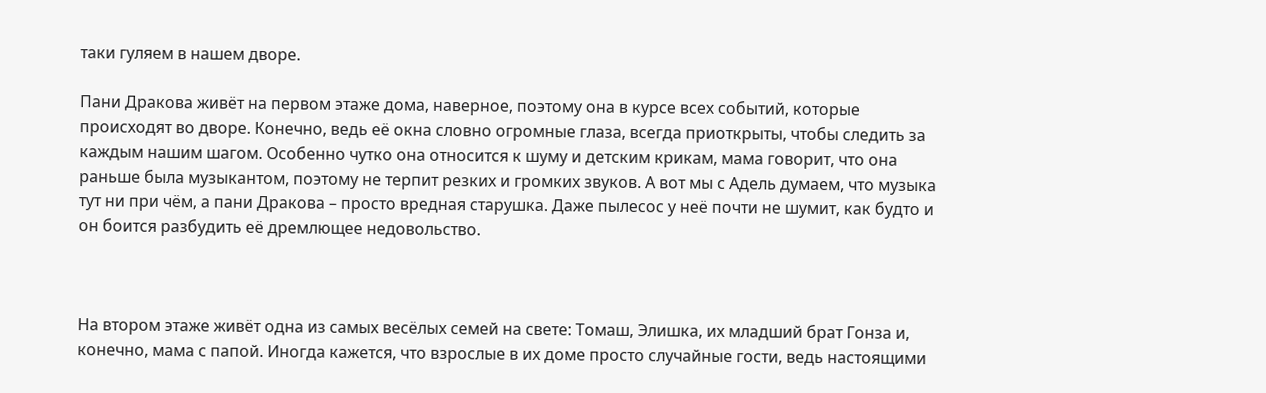таки гуляем в нашем дворе.

Пани Дракова живёт на первом этаже дома, наверное, поэтому она в курсе всех событий, которые происходят во дворе. Конечно, ведь её окна словно огромные глаза, всегда приоткрыты, чтобы следить за каждым нашим шагом. Особенно чутко она относится к шуму и детским крикам, мама говорит, что она раньше была музыкантом, поэтому не терпит резких и громких звуков. А вот мы с Адель думаем, что музыка тут ни при чём, а пани Дракова – просто вредная старушка. Даже пылесос у неё почти не шумит, как будто и он боится разбудить её дремлющее недовольство.



На втором этаже живёт одна из самых весёлых семей на свете: Томаш, Элишка, их младший брат Гонза и, конечно, мама с папой. Иногда кажется, что взрослые в их доме просто случайные гости, ведь настоящими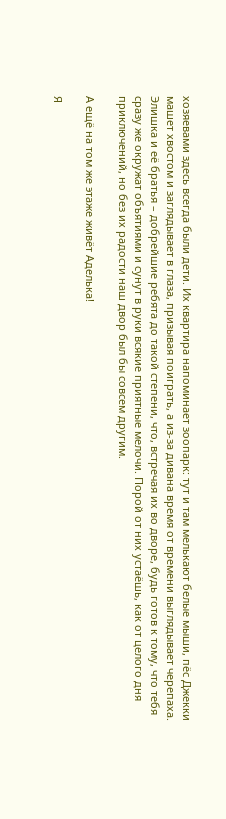хозяевами здесь всегда были дети. Их квартира напоминает зоопарк: тут и там мелькают белые мыши, пёс Джекки машет хвостом и заглядывает в глаза, призывая поиграть, а из-за дивана время от времени выглядывает черепаха. Элишка и её братья – добрейшие ребята до такой степени, что, встречая их во дворе, будь готов к тому, что тебя сразу же окружат объятиями и сунут в руки всякие приятные мелочи. Порой от них устаёшь, как от целого дня приключений, но без их радости наш двор был бы совсем другим.

А ещё на том же этаже живёт Аделька!

Я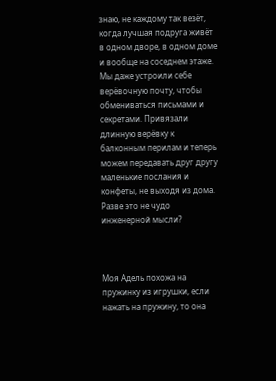знаю, не каждому так везёт, когда лучшая подруга живёт в одном дворе, в одном доме и вообще на соседнем этаже. Мы даже устроили себе верёвочную почту, чтобы обмениваться письмами и секретами. Привязали длинную верёвку к балконным перилам и теперь можем передавать друг другу маленькие послания и конфеты, не выходя из дома. Разве это не чудо инженерной мысли?



Моя Адель похожа на пружинку из игрушки, если нажать на пружину, то она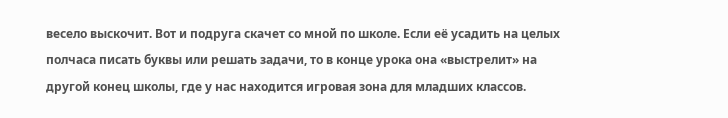весело выскочит. Вот и подруга скачет со мной по школе. Если её усадить на целых полчаса писать буквы или решать задачи, то в конце урока она «выстрелит» на другой конец школы, где у нас находится игровая зона для младших классов.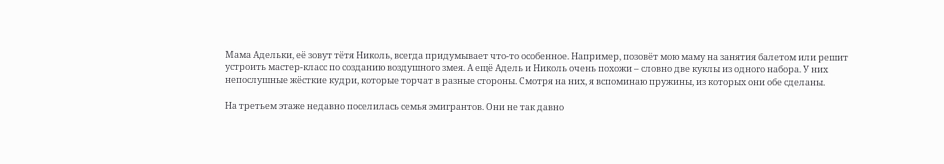Мама Адельки, её зовут тётя Николь, всегда придумывает что-то особенное. Например, позовёт мою маму на занятия балетом или решит устроить мастер-класс по созданию воздушного змея. А ещё Адель и Николь очень похожи – словно две куклы из одного набора. У них непослушные жёсткие кудри, которые торчат в разные стороны. Смотря на них, я вспоминаю пружины, из которых они обе сделаны.

На третьем этаже недавно поселилась семья эмигрантов. Они не так давно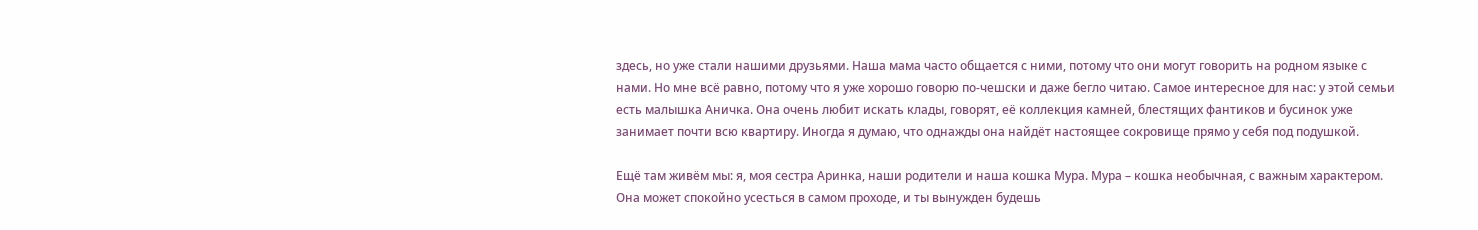здесь, но уже стали нашими друзьями. Наша мама часто общается с ними, потому что они могут говорить на родном языке с нами. Но мне всё равно, потому что я уже хорошо говорю по-чешски и даже бегло читаю. Самое интересное для нас: у этой семьи есть малышка Аничка. Она очень любит искать клады, говорят, её коллекция камней, блестящих фантиков и бусинок уже занимает почти всю квартиру. Иногда я думаю, что однажды она найдёт настоящее сокровище прямо у себя под подушкой.

Ещё там живём мы: я, моя сестра Аринка, наши родители и наша кошка Мура. Мура – кошка необычная, с важным характером. Она может спокойно усесться в самом проходе, и ты вынужден будешь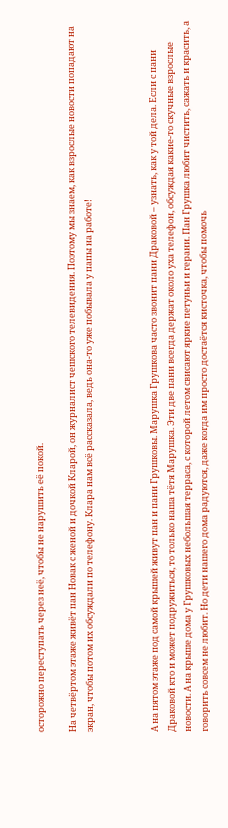осторожно переступать через неё, чтобы не нарушить её покой.

На четвёртом этаже живёт пан Новак с женой и дочкой Кларой, он журналист чешского телевидения. Поэтому мы знаем, как взрослые новости попадают на экран, чтобы потом их обсуждали по телефону. Клара нам всё рассказала, ведь она-то уже побывала у папы на работе!



А на пятом этаже под самой крышей живут пан и пани Грушковы. Марушка Грушкова часто звонит пани Драковой – узнать, как у той дела. Если с пани Драковой кто и может подружиться, то только наша тётя Марушка. Эти две пани всегда держат около уха телефон, обсуждая какие-то скучные взрослые новости. А на крыше дома у Грушковых небольшая терраса, с которой летом свисают яркие петуньи и герани. Пан Грушка любит чистить, сажать и красить, а говорить совсем не любит. Но дети нашего дома радуются, даже когда им просто достаётся кисточка, чтобы помочь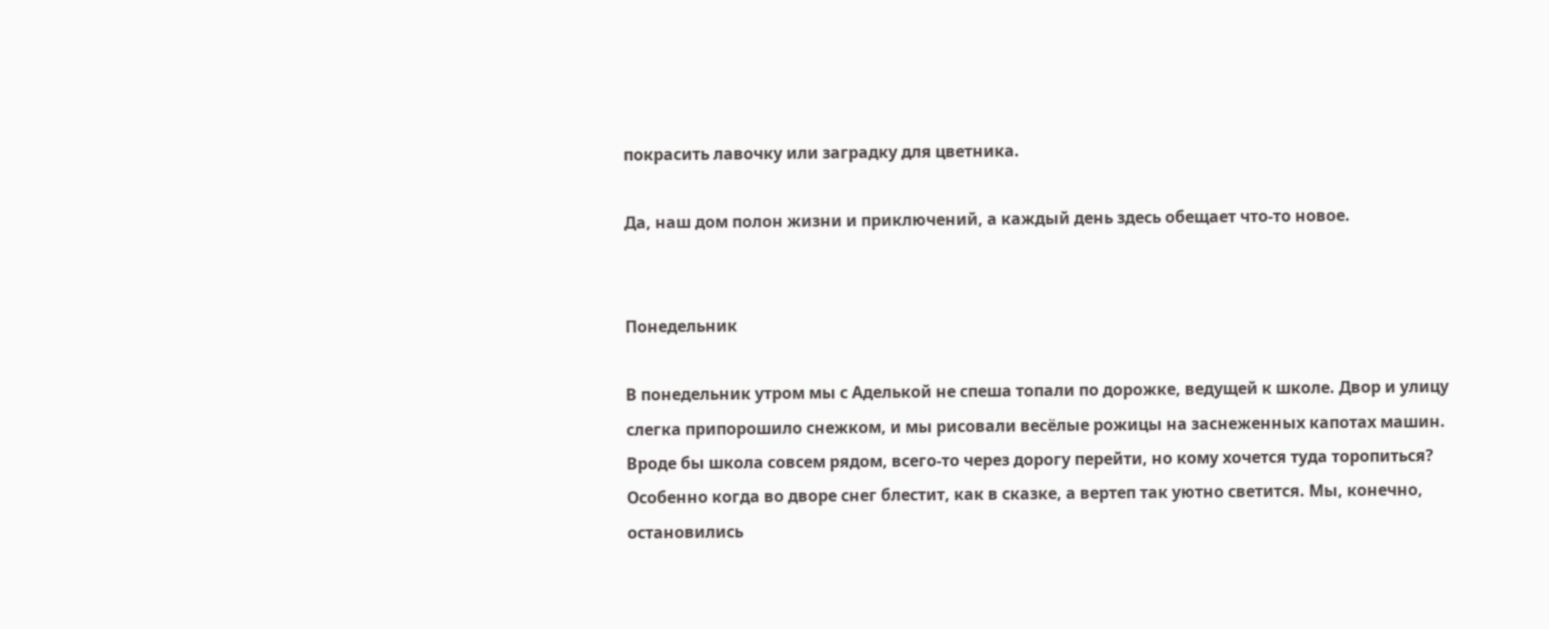покрасить лавочку или заградку для цветника.

Да, наш дом полон жизни и приключений, а каждый день здесь обещает что-то новое.


Понедельник

В понедельник утром мы с Аделькой не спеша топали по дорожке, ведущей к школе. Двор и улицу слегка припорошило снежком, и мы рисовали весёлые рожицы на заснеженных капотах машин. Вроде бы школа совсем рядом, всего-то через дорогу перейти, но кому хочется туда торопиться? Особенно когда во дворе снег блестит, как в сказке, а вертеп так уютно светится. Мы, конечно, остановились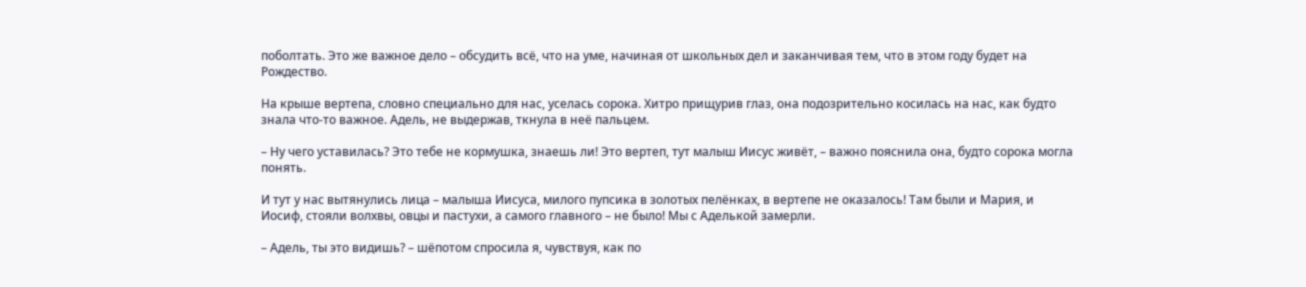поболтать. Это же важное дело – обсудить всё, что на уме, начиная от школьных дел и заканчивая тем, что в этом году будет на Рождество.

На крыше вертепа, словно специально для нас, уселась сорока. Хитро прищурив глаз, она подозрительно косилась на нас, как будто знала что-то важное. Адель, не выдержав, ткнула в неё пальцем.

– Ну чего уставилась? Это тебе не кормушка, знаешь ли! Это вертеп, тут малыш Иисус живёт, – важно пояснила она, будто сорока могла понять.

И тут у нас вытянулись лица – малыша Иисуса, милого пупсика в золотых пелёнках, в вертепе не оказалось! Там были и Мария, и Иосиф, стояли волхвы, овцы и пастухи, а самого главного – не было! Мы с Аделькой замерли.

– Адель, ты это видишь? – шёпотом спросила я, чувствуя, как по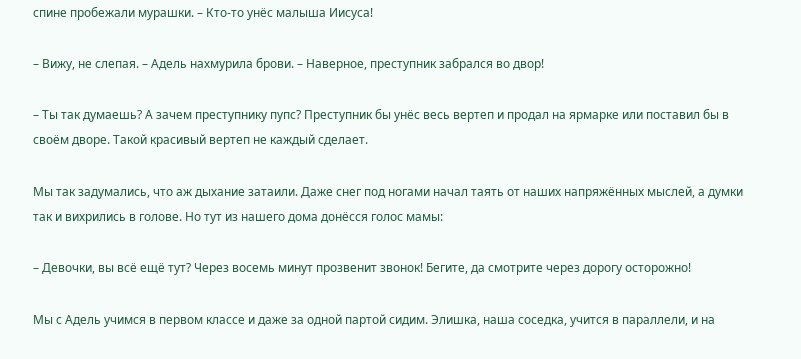спине пробежали мурашки. – Кто-то унёс малыша Иисуса!

– Вижу, не слепая. – Адель нахмурила брови. – Наверное, преступник забрался во двор!

– Ты так думаешь? А зачем преступнику пупс? Преступник бы унёс весь вертеп и продал на ярмарке или поставил бы в своём дворе. Такой красивый вертеп не каждый сделает.

Мы так задумались, что аж дыхание затаили. Даже снег под ногами начал таять от наших напряжённых мыслей, а думки так и вихрились в голове. Но тут из нашего дома донёсся голос мамы:

– Девочки, вы всё ещё тут? Через восемь минут прозвенит звонок! Бегите, да смотрите через дорогу осторожно!

Мы с Адель учимся в первом классе и даже за одной партой сидим. Элишка, наша соседка, учится в параллели, и на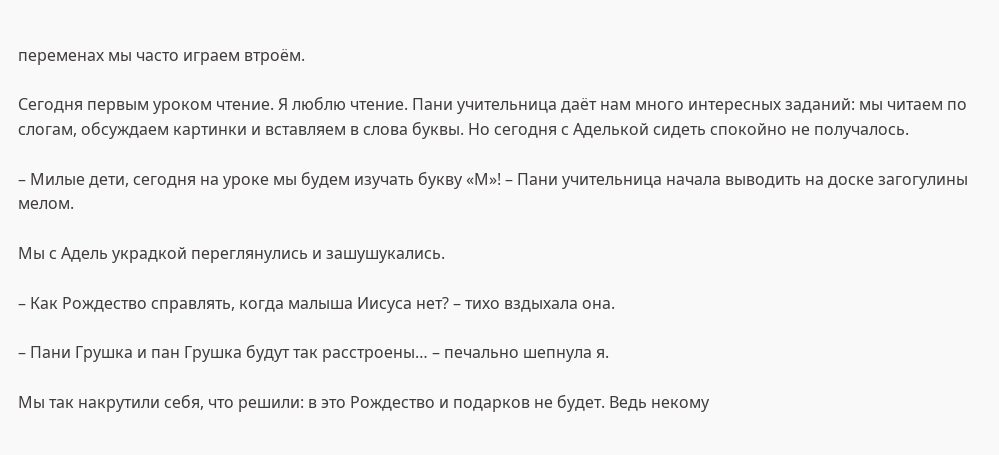переменах мы часто играем втроём.

Сегодня первым уроком чтение. Я люблю чтение. Пани учительница даёт нам много интересных заданий: мы читаем по слогам, обсуждаем картинки и вставляем в слова буквы. Но сегодня с Аделькой сидеть спокойно не получалось.

– Милые дети, сегодня на уроке мы будем изучать букву «М»! – Пани учительница начала выводить на доске загогулины мелом.

Мы с Адель украдкой переглянулись и зашушукались.

– Как Рождество справлять, когда малыша Иисуса нет? – тихо вздыхала она.

– Пани Грушка и пан Грушка будут так расстроены… – печально шепнула я.

Мы так накрутили себя, что решили: в это Рождество и подарков не будет. Ведь некому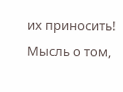их приносить! Мысль о том,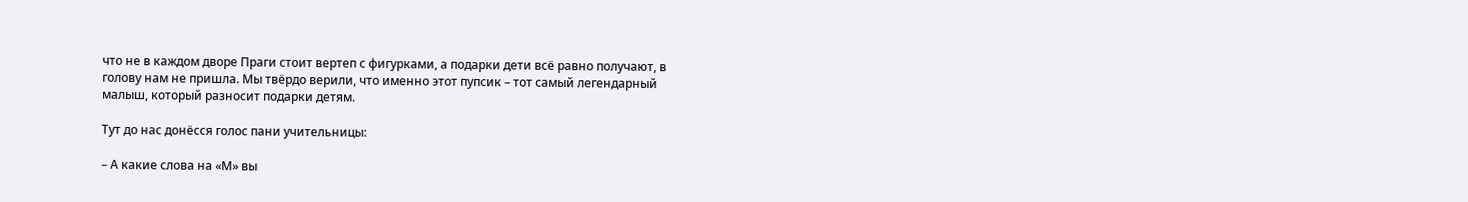что не в каждом дворе Праги стоит вертеп с фигурками, а подарки дети всё равно получают, в голову нам не пришла. Мы твёрдо верили, что именно этот пупсик – тот самый легендарный малыш, который разносит подарки детям.

Тут до нас донёсся голос пани учительницы:

– А какие слова на «М» вы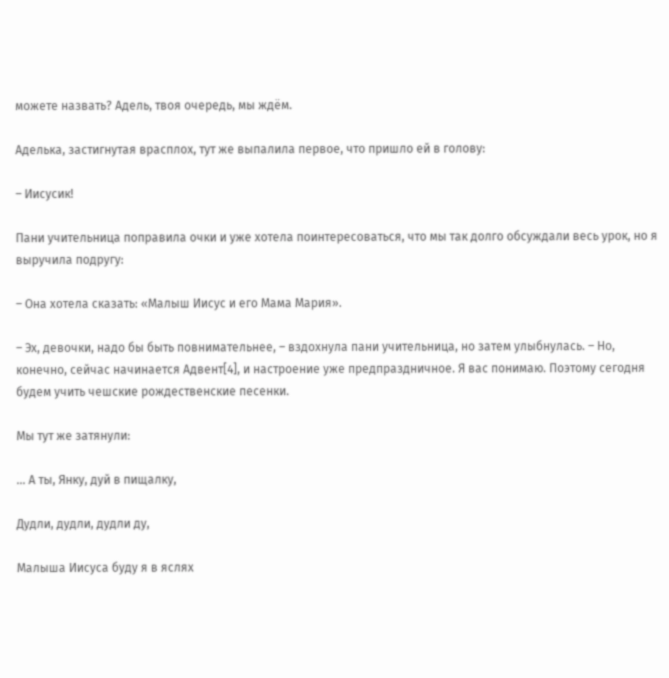можете назвать? Адель, твоя очередь, мы ждём.

Аделька, застигнутая врасплох, тут же выпалила первое, что пришло ей в голову:

– Иисусик!

Пани учительница поправила очки и уже хотела поинтересоваться, что мы так долго обсуждали весь урок, но я выручила подругу:

– Она хотела сказать: «Малыш Иисус и его Мама Мария».

– Эх, девочки, надо бы быть повнимательнее, – вздохнула пани учительница, но затем улыбнулась. – Но, конечно, сейчас начинается Адвент[4], и настроение уже предпраздничное. Я вас понимаю. Поэтому сегодня будем учить чешские рождественские песенки.

Мы тут же затянули:

… А ты, Янку, дуй в пищалку,

Дудли, дудли, дудли ду,

Малыша Иисуса буду я в яслях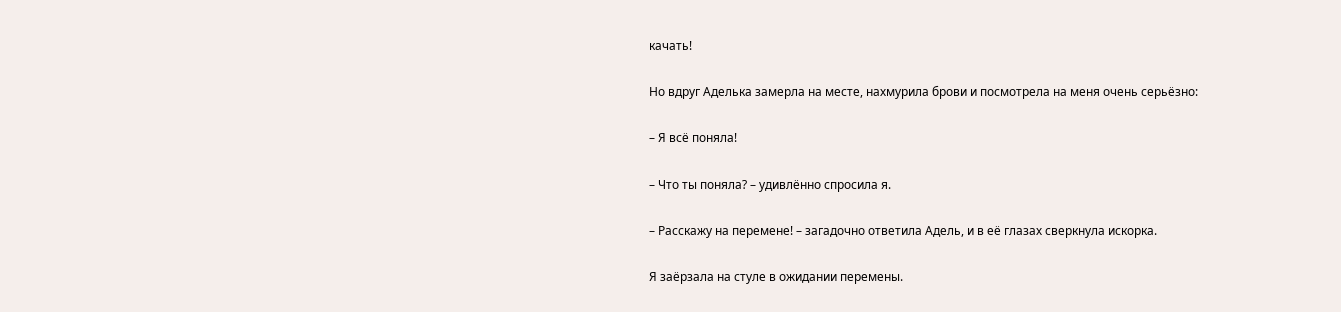качать!

Но вдруг Аделька замерла на месте, нахмурила брови и посмотрела на меня очень серьёзно:

– Я всё поняла!

– Что ты поняла? – удивлённо спросила я.

– Расскажу на перемене! – загадочно ответила Адель, и в её глазах сверкнула искорка.

Я заёрзала на стуле в ожидании перемены.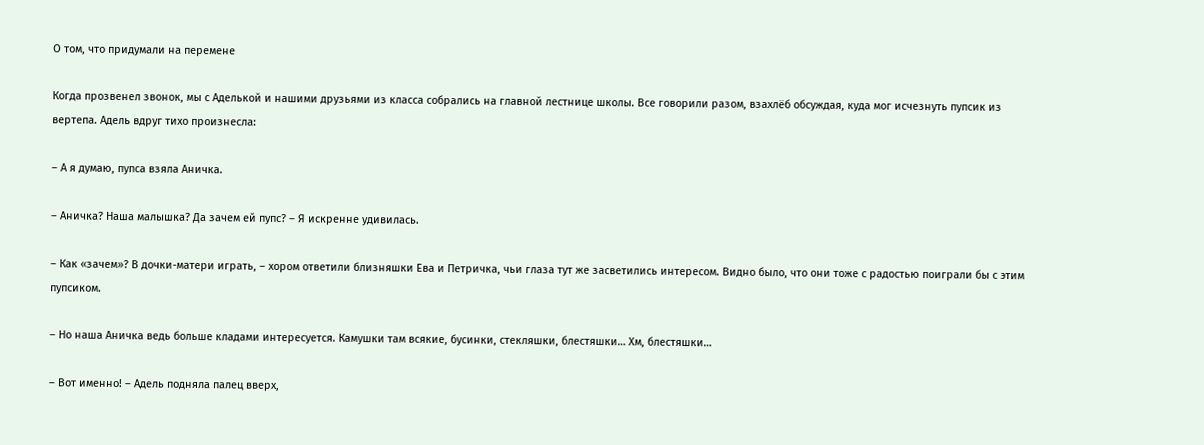О том, что придумали на перемене

Когда прозвенел звонок, мы с Аделькой и нашими друзьями из класса собрались на главной лестнице школы. Все говорили разом, взахлёб обсуждая, куда мог исчезнуть пупсик из вертепа. Адель вдруг тихо произнесла:

– А я думаю, пупса взяла Аничка.

– Аничка? Наша малышка? Да зачем ей пупс? – Я искренне удивилась.

– Как «зачем»? В дочки-матери играть, – хором ответили близняшки Ева и Петричка, чьи глаза тут же засветились интересом. Видно было, что они тоже с радостью поиграли бы с этим пупсиком.

– Но наша Аничка ведь больше кладами интересуется. Камушки там всякие, бусинки, стекляшки, блестяшки… Хм, блестяшки…

– Вот именно! – Адель подняла палец вверх,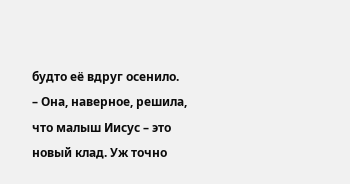будто её вдруг осенило. – Она, наверное, решила, что малыш Иисус – это новый клад. Уж точно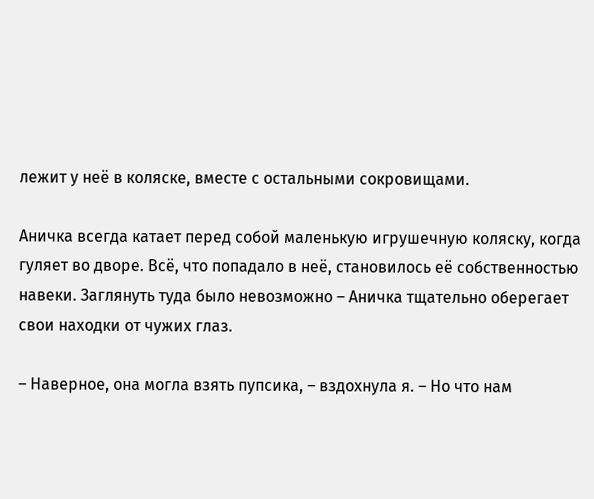лежит у неё в коляске, вместе с остальными сокровищами.

Аничка всегда катает перед собой маленькую игрушечную коляску, когда гуляет во дворе. Всё, что попадало в неё, становилось её собственностью навеки. Заглянуть туда было невозможно – Аничка тщательно оберегает свои находки от чужих глаз.

– Наверное, она могла взять пупсика, – вздохнула я. – Но что нам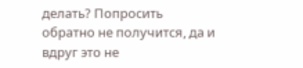делать? Попросить обратно не получится, да и вдруг это не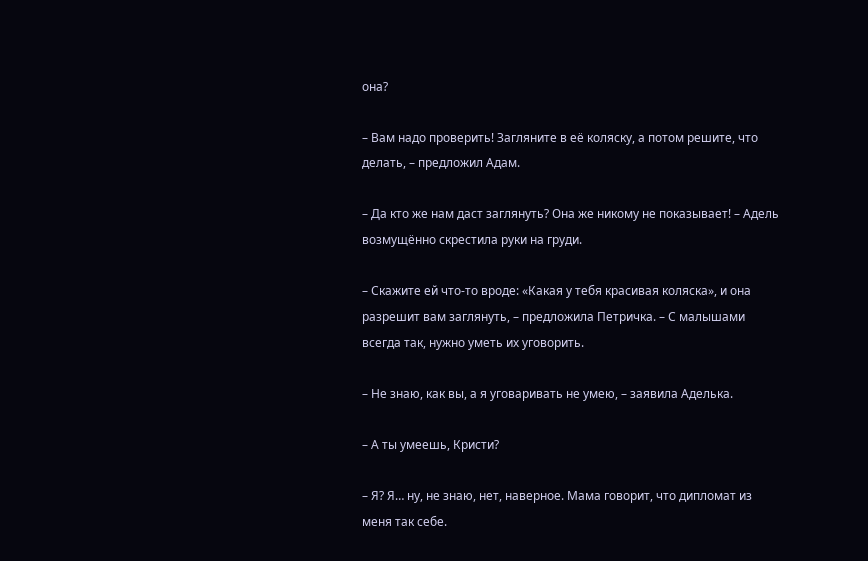она?

– Вам надо проверить! Загляните в её коляску, а потом решите, что делать, – предложил Адам.

– Да кто же нам даст заглянуть? Она же никому не показывает! – Адель возмущённо скрестила руки на груди.

– Скажите ей что-то вроде: «Какая у тебя красивая коляска», и она разрешит вам заглянуть, – предложила Петричка. – С малышами всегда так, нужно уметь их уговорить.

– Не знаю, как вы, а я уговаривать не умею, – заявила Аделька.

– А ты умеешь, Кристи?

– Я? Я… ну, не знаю, нет, наверное. Мама говорит, что дипломат из меня так себе.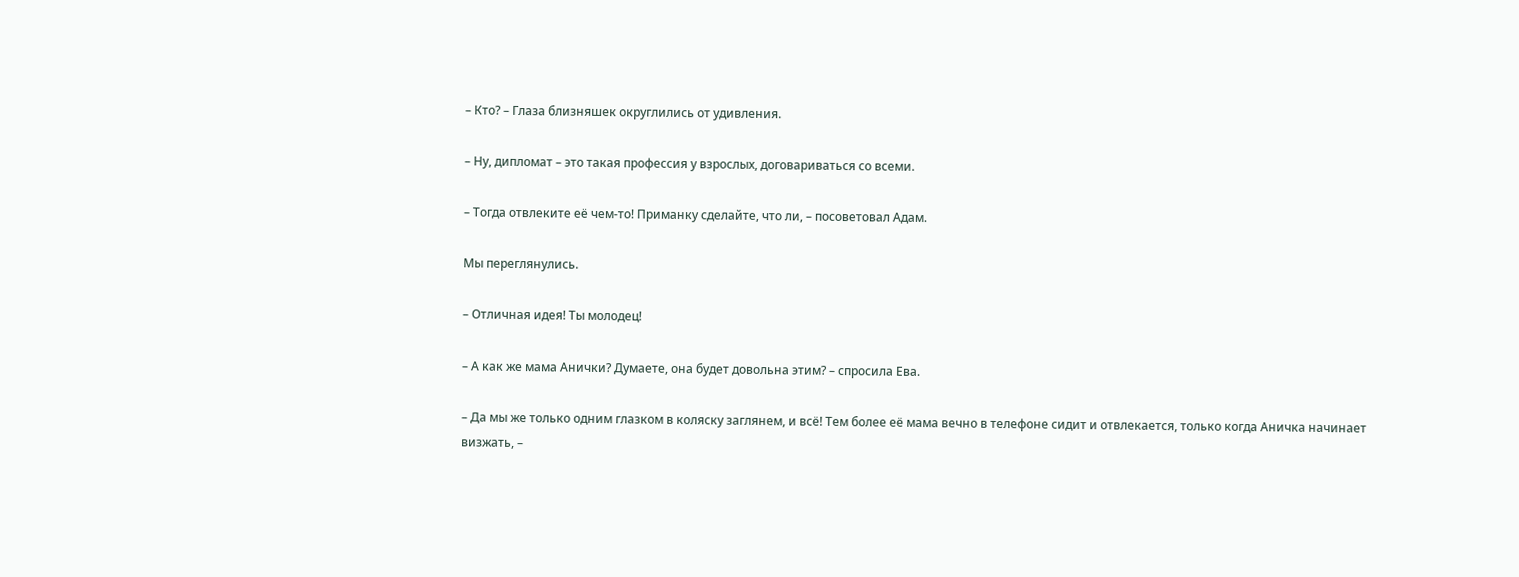– Кто? – Глаза близняшек округлились от удивления.

– Ну, дипломат – это такая профессия у взрослых, договариваться со всеми.

– Тогда отвлеките её чем-то! Приманку сделайте, что ли, – посоветовал Адам.

Мы переглянулись.

– Отличная идея! Ты молодец!

– А как же мама Анички? Думаете, она будет довольна этим? – спросила Ева.

– Да мы же только одним глазком в коляску заглянем, и всё! Тем более её мама вечно в телефоне сидит и отвлекается, только когда Аничка начинает визжать, –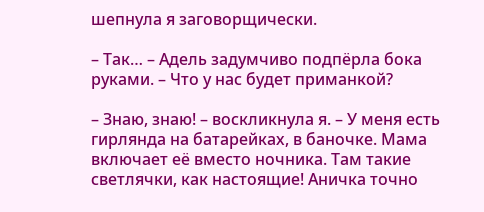шепнула я заговорщически.

– Так… – Адель задумчиво подпёрла бока руками. – Что у нас будет приманкой?

– Знаю, знаю! – воскликнула я. – У меня есть гирлянда на батарейках, в баночке. Мама включает её вместо ночника. Там такие светлячки, как настоящие! Аничка точно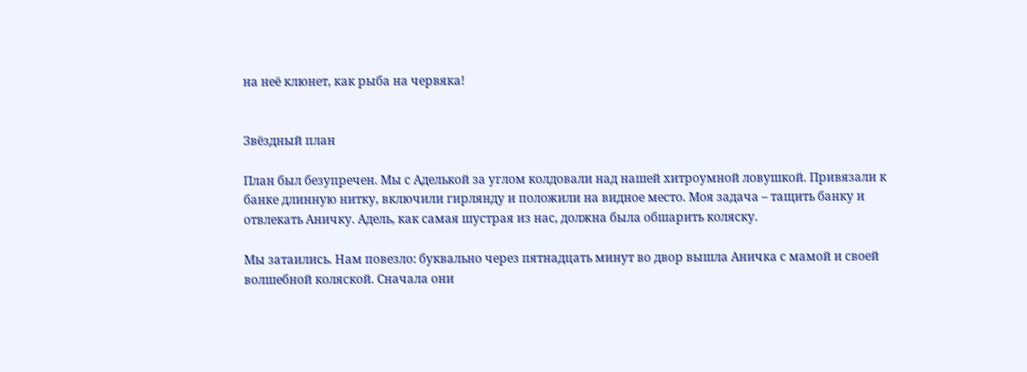на неё клюнет, как рыба на червяка!


Звёздный план

План был безупречен. Мы с Аделькой за углом колдовали над нашей хитроумной ловушкой. Привязали к банке длинную нитку, включили гирлянду и положили на видное место. Моя задача – тащить банку и отвлекать Аничку. Адель, как самая шустрая из нас, должна была обшарить коляску.

Мы затаились. Нам повезло: буквально через пятнадцать минут во двор вышла Аничка с мамой и своей волшебной коляской. Сначала они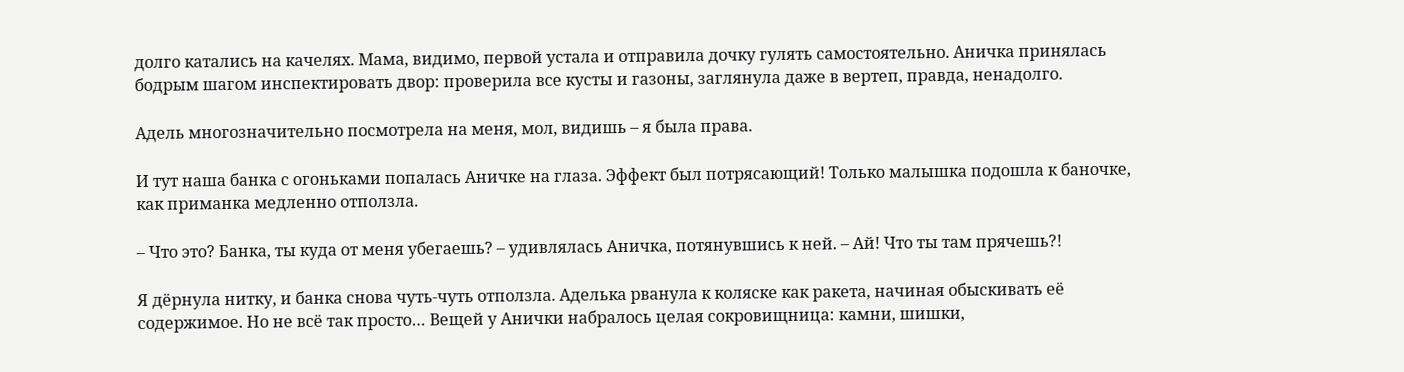долго катались на качелях. Мама, видимо, первой устала и отправила дочку гулять самостоятельно. Аничка принялась бодрым шагом инспектировать двор: проверила все кусты и газоны, заглянула даже в вертеп, правда, ненадолго.

Адель многозначительно посмотрела на меня, мол, видишь – я была права.

И тут наша банка с огоньками попалась Аничке на глаза. Эффект был потрясающий! Только малышка подошла к баночке, как приманка медленно отползла.

– Что это? Банка, ты куда от меня убегаешь? – удивлялась Аничка, потянувшись к ней. – Ай! Что ты там прячешь?!

Я дёрнула нитку, и банка снова чуть-чуть отползла. Аделька рванула к коляске как ракета, начиная обыскивать её содержимое. Но не всё так просто… Вещей у Анички набралось целая сокровищница: камни, шишки,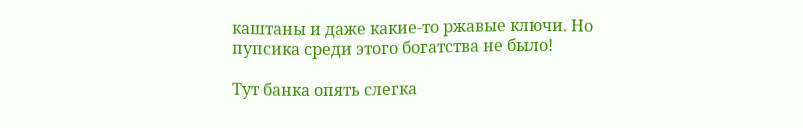каштаны и даже какие-то ржавые ключи. Но пупсика среди этого богатства не было!

Тут банка опять слегка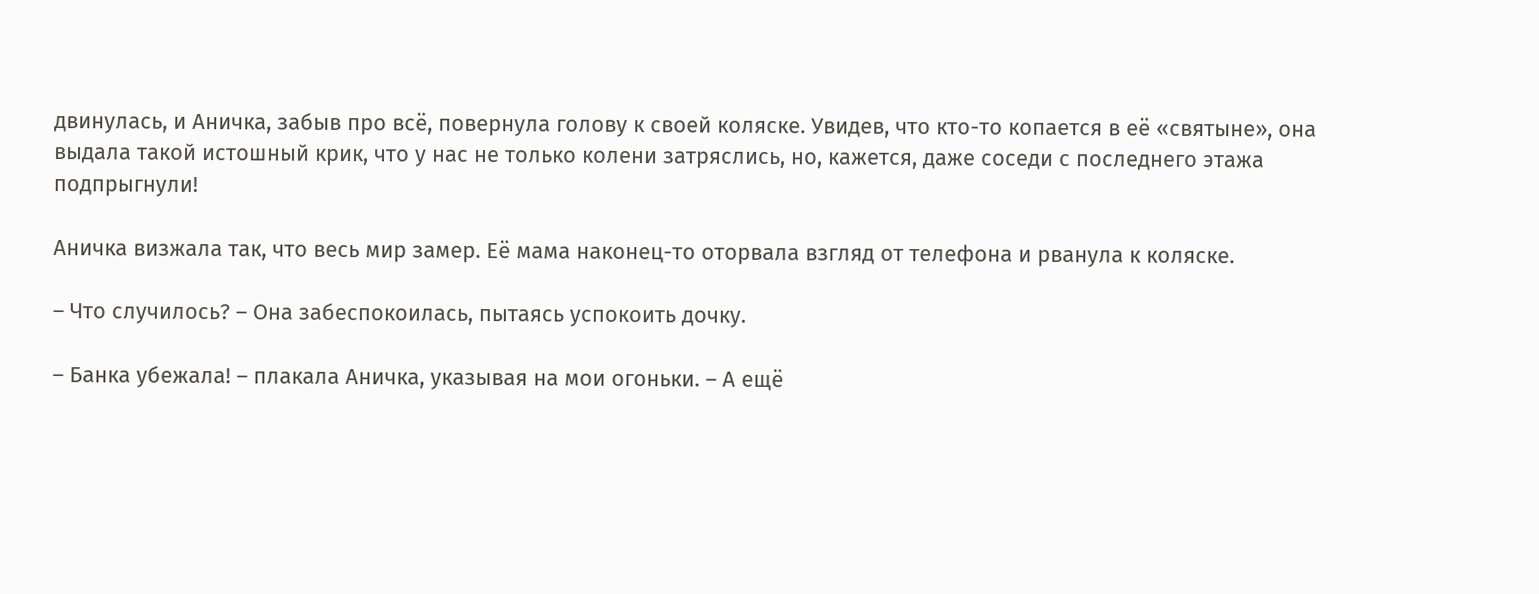двинулась, и Аничка, забыв про всё, повернула голову к своей коляске. Увидев, что кто-то копается в её «святыне», она выдала такой истошный крик, что у нас не только колени затряслись, но, кажется, даже соседи с последнего этажа подпрыгнули!

Аничка визжала так, что весь мир замер. Её мама наконец-то оторвала взгляд от телефона и рванула к коляске.

– Что случилось? – Она забеспокоилась, пытаясь успокоить дочку.

– Банка убежала! – плакала Аничка, указывая на мои огоньки. – А ещё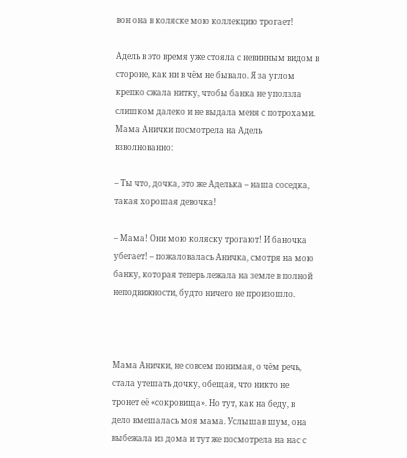вон она в коляске мою коллекцию трогает!

Адель в это время уже стояла с невинным видом в стороне, как ни в чём не бывало. Я за углом крепко сжала нитку, чтобы банка не уползла слишком далеко и не выдала меня с потрохами. Мама Анички посмотрела на Адель взволнованно:

– Ты что, дочка, это же Аделька – наша соседка, такая хорошая девочка!

– Мама! Они мою коляску трогают! И баночка убегает! – пожаловалась Аничка, смотря на мою банку, которая теперь лежала на земле в полной неподвижности, будто ничего не произошло.



Мама Анички, не совсем понимая, о чём речь, стала утешать дочку, обещая, что никто не тронет её «сокровища». Но тут, как на беду, в дело вмешалась моя мама. Услышав шум, она выбежала из дома и тут же посмотрела на нас с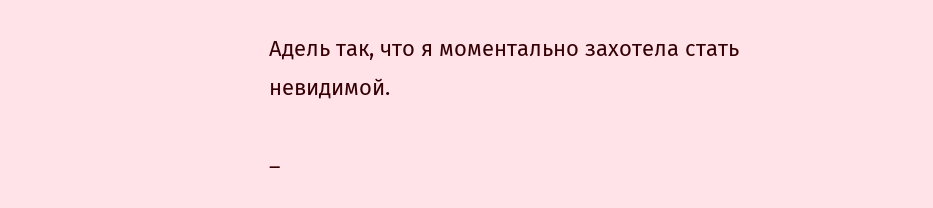Адель так, что я моментально захотела стать невидимой.

–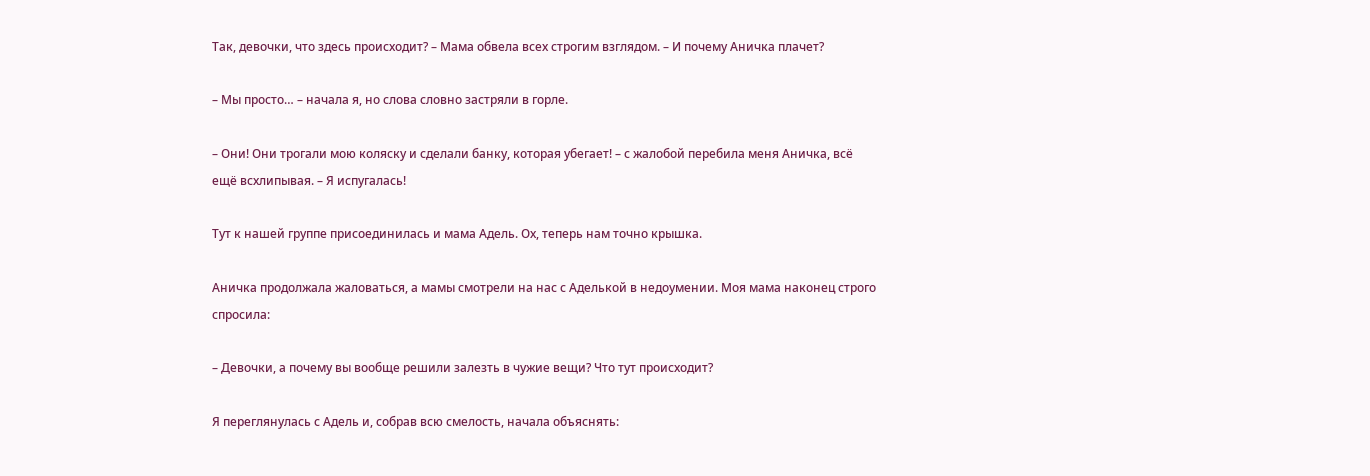Так, девочки, что здесь происходит? – Мама обвела всех строгим взглядом. – И почему Аничка плачет?

– Мы просто… – начала я, но слова словно застряли в горле.

– Они! Они трогали мою коляску и сделали банку, которая убегает! – с жалобой перебила меня Аничка, всё ещё всхлипывая. – Я испугалась!

Тут к нашей группе присоединилась и мама Адель. Ох, теперь нам точно крышка.

Аничка продолжала жаловаться, а мамы смотрели на нас с Аделькой в недоумении. Моя мама наконец строго спросила:

– Девочки, а почему вы вообще решили залезть в чужие вещи? Что тут происходит?

Я переглянулась с Адель и, собрав всю смелость, начала объяснять: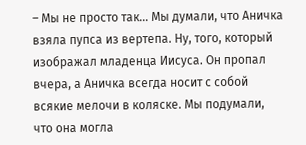– Мы не просто так… Мы думали, что Аничка взяла пупса из вертепа. Ну, того, который изображал младенца Иисуса. Он пропал вчера, а Аничка всегда носит с собой всякие мелочи в коляске. Мы подумали, что она могла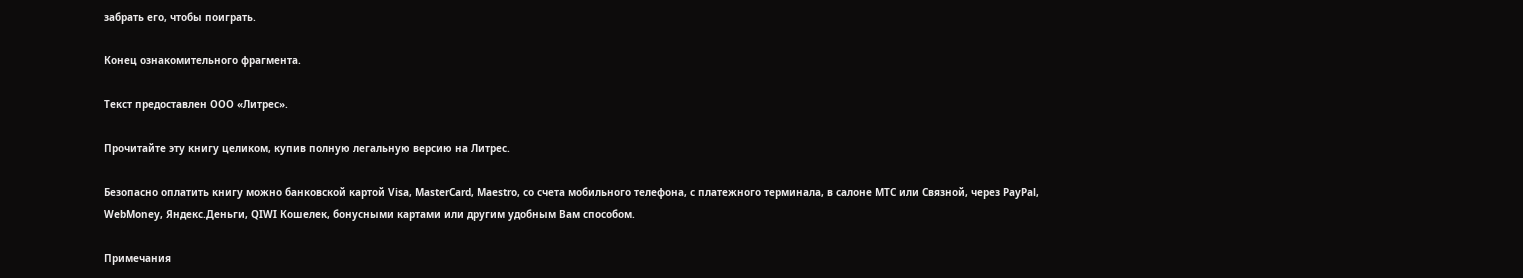забрать его, чтобы поиграть.

Конец ознакомительного фрагмента.

Текст предоставлен ООО «Литрес».

Прочитайте эту книгу целиком, купив полную легальную версию на Литрес.

Безопасно оплатить книгу можно банковской картой Visa, MasterCard, Maestro, со счета мобильного телефона, с платежного терминала, в салоне МТС или Связной, через PayPal, WebMoney, Яндекс.Деньги, QIWI Кошелек, бонусными картами или другим удобным Вам способом.

Примечания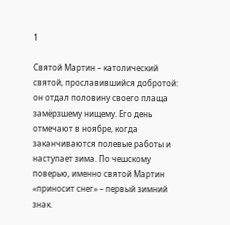1

Святой Мартин – католический святой, прославившийся добротой: он отдал половину своего плаща замёрзшему нищему. Его день отмечают в ноябре, когда заканчиваются полевые работы и наступает зима. По чешскому поверью, именно святой Мартин «приносит снег» – первый зимний знак.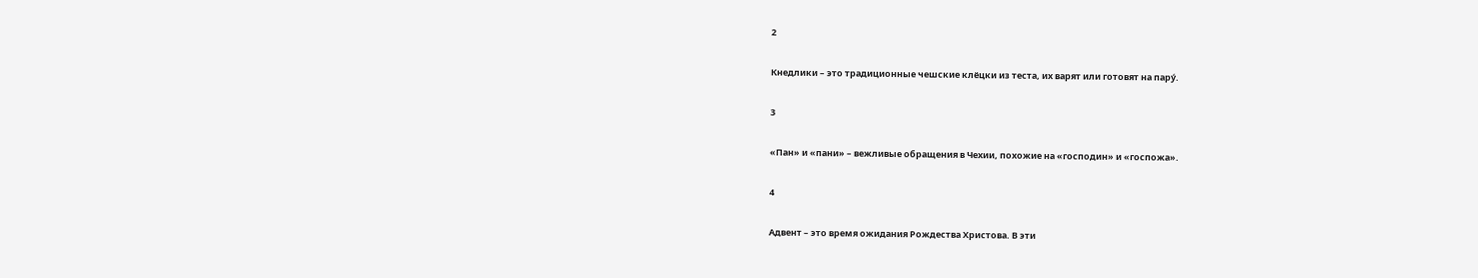2

Кнедлики – это традиционные чешские клёцки из теста, их варят или готовят на парý.

3

«Пан» и «пани» – вежливые обращения в Чехии, похожие на «господин» и «госпожа».

4

Адвент – это время ожидания Рождества Христова. В эти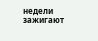недели зажигают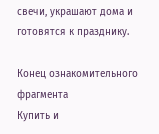свечи, украшают дома и готовятся к празднику.

Конец ознакомительного фрагмента
Купить и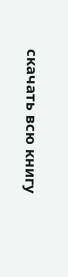скачать всю книгу